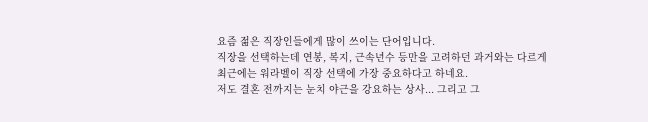요즘 젊은 직장인들에게 많이 쓰이는 단어입니다.
직장을 선택하는데 연봉, 복지, 근속년수 등만을 고려하던 과거와는 다르게 최근에는 워라벨이 직장 선택에 가장 중요하다고 하네요.
저도 결혼 전까지는 눈치 야근을 강요하는 상사... 그리고 그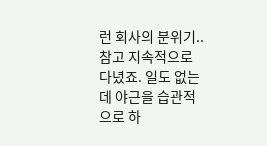런 회사의 분위기..
참고 지속적으로 다녔죠. 일도 없는데 야근을 습관적으로 하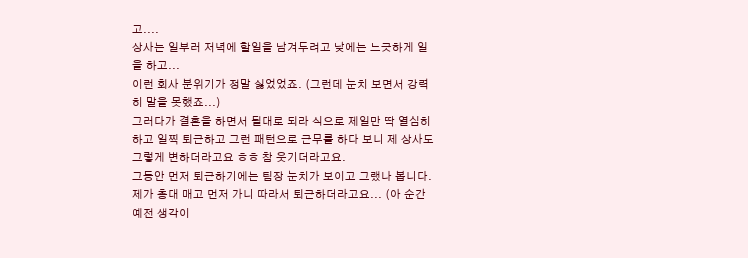고....
상사는 일부러 저녁에 할일을 남겨두려고 낮에는 느긋하게 일을 하고...
이런 회사 분위기가 정말 싫었었죠. (그런데 눈치 보면서 강력히 말을 못했죠...)
그러다가 결혼을 하면서 될대로 되라 식으로 제일만 딱 열심히 하고 일찍 퇴근하고 그런 패턴으로 근무를 하다 보니 제 상사도 그렇게 변하더라고요 ㅎㅎ 참 웃기더라고요.
그동안 먼저 퇴근하기에는 팀장 눈치가 보이고 그랬나 봅니다. 제가 총대 매고 먼저 가니 따라서 퇴근하더라고요... (아 순간 예전 생각이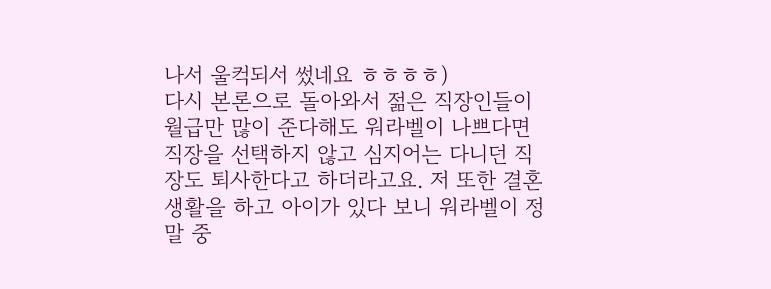나서 울컥되서 썼네요 ㅎㅎㅎㅎ)
다시 본론으로 돌아와서 젊은 직장인들이 월급만 많이 준다해도 워라벨이 나쁘다면 직장을 선택하지 않고 심지어는 다니던 직장도 퇴사한다고 하더라고요. 저 또한 결혼생활을 하고 아이가 있다 보니 워라벨이 정말 중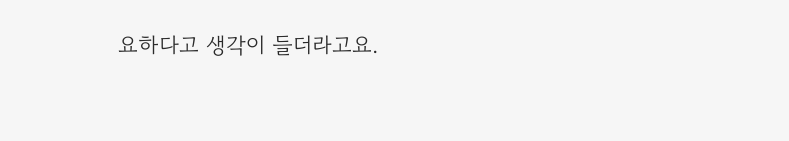요하다고 생각이 들더라고요.